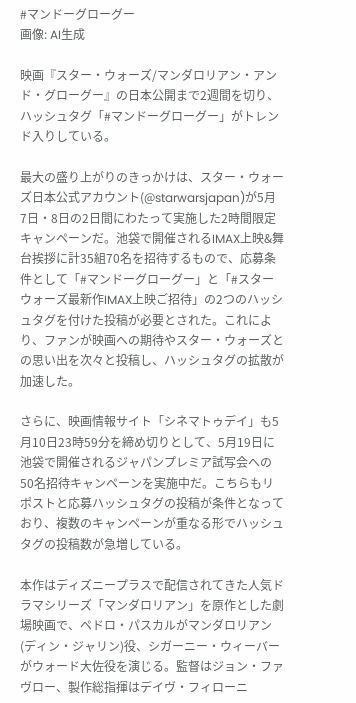#マンドーグローグー
画像: AI生成

映画『スター・ウォーズ/マンダロリアン・アンド・グローグー』の日本公開まで2週間を切り、ハッシュタグ「#マンドーグローグー」がトレンド入りしている。

最大の盛り上がりのきっかけは、スター・ウォーズ日本公式アカウント(@starwarsjapan)が5月7日・8日の2日間にわたって実施した2時間限定キャンペーンだ。池袋で開催されるIMAX上映&舞台挨拶に計35組70名を招待するもので、応募条件として「#マンドーグローグー」と「#スターウォーズ最新作IMAX上映ご招待」の2つのハッシュタグを付けた投稿が必要とされた。これにより、ファンが映画への期待やスター・ウォーズとの思い出を次々と投稿し、ハッシュタグの拡散が加速した。

さらに、映画情報サイト「シネマトゥデイ」も5月10日23時59分を締め切りとして、5月19日に池袋で開催されるジャパンプレミア試写会への50名招待キャンペーンを実施中だ。こちらもリポストと応募ハッシュタグの投稿が条件となっており、複数のキャンペーンが重なる形でハッシュタグの投稿数が急増している。

本作はディズニープラスで配信されてきた人気ドラマシリーズ「マンダロリアン」を原作とした劇場映画で、ペドロ・パスカルがマンダロリアン(ディン・ジャリン)役、シガーニー・ウィーバーがウォード大佐役を演じる。監督はジョン・ファヴロー、製作総指揮はデイヴ・フィローニ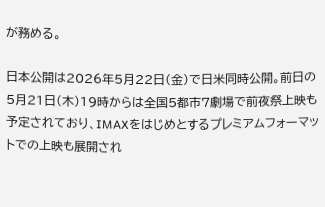が務める。

日本公開は2026年5月22日(金)で日米同時公開。前日の5月21日(木)19時からは全国5都市7劇場で前夜祭上映も予定されており、IMAXをはじめとするプレミアムフォーマットでの上映も展開され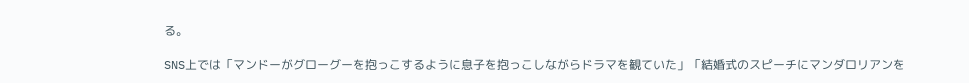る。

SNS上では「マンドーがグローグーを抱っこするように息子を抱っこしながらドラマを観ていた」「結婚式のスピーチにマンダロリアンを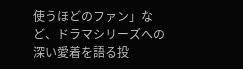使うほどのファン」など、ドラマシリーズへの深い愛着を語る投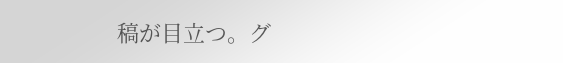稿が目立つ。グ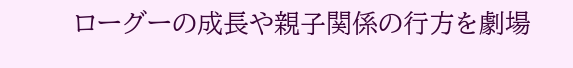ローグーの成長や親子関係の行方を劇場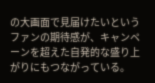の大画面で見届けたいというファンの期待感が、キャンペーンを超えた自発的な盛り上がりにもつながっている。